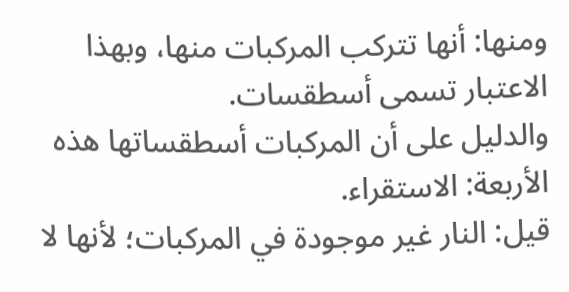ومنها: أنها تتركب المركبات منها، وبهذا الاعتبار تسمى أسطقسات.
والدليل على أن المركبات أسطقساتها هذه الأربعة: الاستقراء.
قيل: النار غير موجودة في المركبات؛ لأنها لا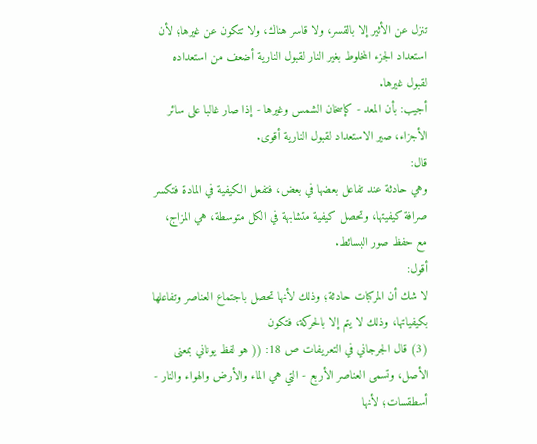تنزل عن الأثير إلا بالقسر، ولا قاسر هناك، ولا تتكون عن غيرها؛ لأن استعداد الجزء المخلوط بغير النار لقبول النارية أضعف من استعداده لقبول غيرها.
أجيب: بأن المعد - كإسخان الشمس وغيرها - إذا صار غالبا على سائر الأجزاء، صير الاستعداد لقبول النارية أقوى.
قال:
وهي حادثة عند تفاعل بعضها في بعض، فتفعل الكيفية في المادة فتكسر صرافة كيفيتها، وتحصل كيفية متشابهة في الكل متوسطة، هي المزاج، مع حفظ صور البسائط.
أقول:
لا شك أن المركبات حادثة؛ وذلك لأنها تحصل باجتماع العناصر وتفاعلها بكيفياتها، وذلك لا يتم إلا بالحركة، فتكون
(3) قال الجرجاني في التعريفات ص 18: (( هو لفظ يوناني بمعنى الأصل، وتسمى العناصر الأربع - التي هي الماء والأرض والهواء والنار - أسطقسات؛ لأنها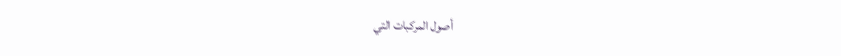أصول المركبات التي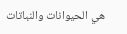هي الحيوانات والنباتات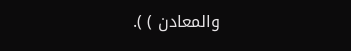والمعادن ) ).